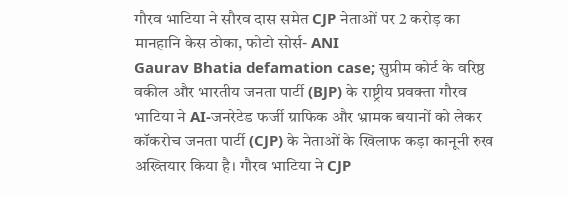गौरव भाटिया ने सौरव दास समेत CJP नेताओं पर 2 करोड़ का मानहानि केस ठोका, फोटो सोर्स- ANI
Gaurav Bhatia defamation case; सुप्रीम कोर्ट के वरिष्ठ वकील और भारतीय जनता पार्टी (BJP) के राष्ट्रीय प्रवक्ता गौरव भाटिया ने AI-जनरेटेड फर्जी ग्राफिक और भ्रामक बयानों को लेकर कॉकरोच जनता पार्टी (CJP) के नेताओं के खिलाफ कड़ा कानूनी रुख अख्तियार किया है। गौरव भाटिया ने CJP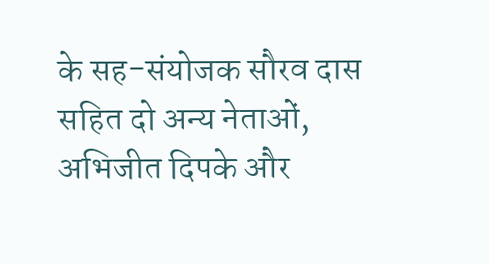के सह-संयोजक सौरव दास सहित दो अन्य नेताओं, अभिजीत दिपके और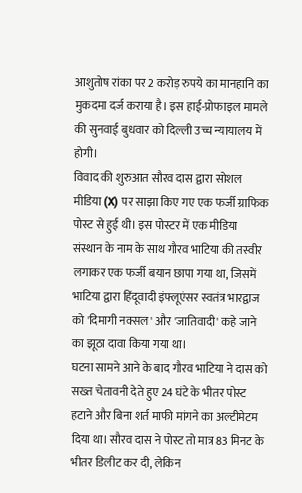आशुतोष रांका पर 2 करोड़ रुपये का मानहानि का मुकदमा दर्ज कराया है। इस हाई-प्रोफाइल मामले की सुनवाई बुधवार को दिल्ली उच्च न्यायालय में होगी।
विवाद की शुरुआत सौरव दास द्वारा सोशल मीडिया (X) पर साझा किए गए एक फर्जी ग्राफिक पोस्ट से हुई थी। इस पोस्टर में एक मीडिया संस्थान के नाम के साथ गौरव भाटिया की तस्वीर लगाकर एक फर्जी बयान छापा गया था, जिसमें भाटिया द्वारा हिंदूवादी इंफ्लूएंसर स्वतंत्र भारद्वाज को 'दिमागी नक्सल' और 'जातिवादी' कहे जाने का झूठा दावा किया गया था।
घटना सामने आने के बाद गौरव भाटिया ने दास को सख्त चेतावनी देते हुए 24 घंटे के भीतर पोस्ट हटाने और बिना शर्त माफी मांगने का अल्टीमेटम दिया था। सौरव दास ने पोस्ट तो मात्र 83 मिनट के भीतर डिलीट कर दी, लेकिन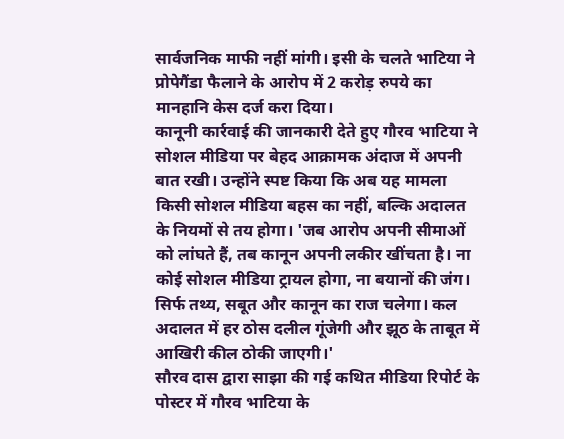सार्वजनिक माफी नहीं मांगी। इसी के चलते भाटिया ने प्रोपेगैंडा फैलाने के आरोप में 2 करोड़ रुपये का मानहानि केस दर्ज करा दिया।
कानूनी कार्रवाई की जानकारी देते हुए गौरव भाटिया ने सोशल मीडिया पर बेहद आक्रामक अंदाज में अपनी बात रखी। उन्होंने स्पष्ट किया कि अब यह मामला किसी सोशल मीडिया बहस का नहीं, बल्कि अदालत के नियमों से तय होगा। 'जब आरोप अपनी सीमाओं को लांघते हैं, तब कानून अपनी लकीर खींचता है। ना कोई सोशल मीडिया ट्रायल होगा, ना बयानों की जंग। सिर्फ तथ्य, सबूत और कानून का राज चलेगा। कल अदालत में हर ठोस दलील गूंजेगी और झूठ के ताबूत में आखिरी कील ठोकी जाएगी।'
सौरव दास द्वारा साझा की गई कथित मीडिया रिपोर्ट के पोस्टर में गौरव भाटिया के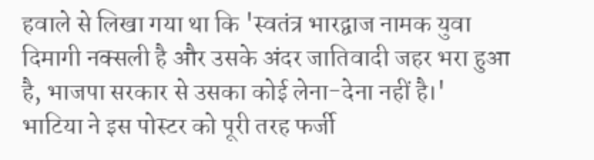हवाले से लिखा गया था कि 'स्वतंत्र भारद्वाज नामक युवा दिमागी नक्सली है और उसके अंदर जातिवादी जहर भरा हुआ है, भाजपा सरकार से उसका कोई लेना-देना नहीं है।'
भाटिया ने इस पोस्टर को पूरी तरह फर्जी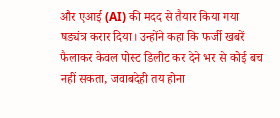और एआई (AI) की मदद से तैयार किया गया षड्यंत्र करार दिया। उन्होंने कहा कि फर्जी खबरें फैलाकर केवल पोस्ट डिलीट कर देने भर से कोई बच नहीं सकता, जवाबदेही तय होना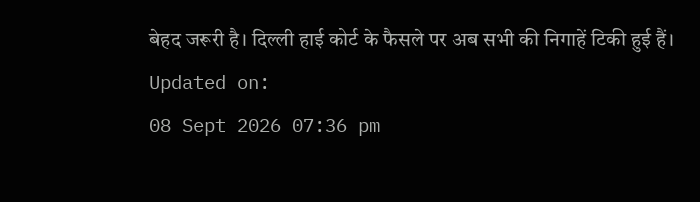बेहद जरूरी है। दिल्ली हाई कोर्ट के फैसले पर अब सभी की निगाहें टिकी हुई हैं।
Updated on:
08 Sept 2026 07:36 pm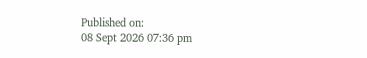Published on:
08 Sept 2026 07:36 pm